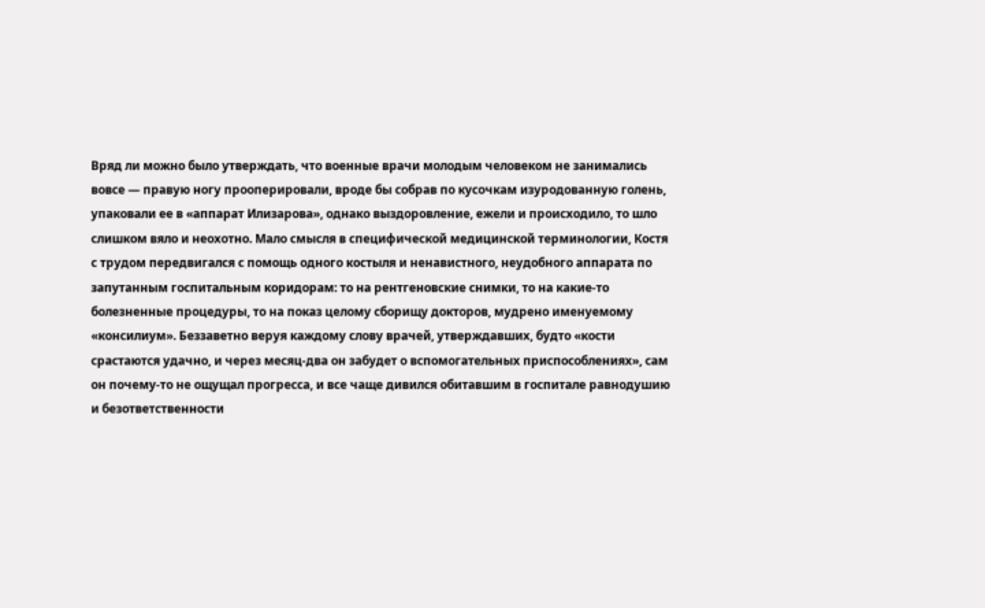Вряд ли можно было утверждать, что военные врачи молодым человеком не занимались вовсе — правую ногу прооперировали, вроде бы собрав по кусочкам изуродованную голень, упаковали ее в «аппарат Илизарова», однако выздоровление, ежели и происходило, то шло слишком вяло и неохотно. Мало смысля в специфической медицинской терминологии, Костя с трудом передвигался с помощь одного костыля и ненавистного, неудобного аппарата по запутанным госпитальным коридорам: то на рентгеновские снимки, то на какие-то болезненные процедуры, то на показ целому сборищу докторов, мудрено именуемому «консилиум». Беззаветно веруя каждому слову врачей, утверждавших, будто «кости срастаются удачно, и через месяц-два он забудет о вспомогательных приспособлениях», сам он почему-то не ощущал прогресса, и все чаще дивился обитавшим в госпитале равнодушию и безответственности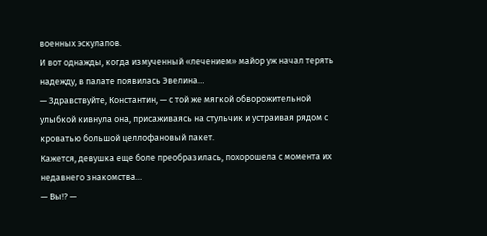военных эскулапов.
И вот однажды, когда измученный «лечением» майор уж начал терять надежду, в палате появилась Эвелина…
— Здравствуйте, Константин, — с той же мягкой обворожительной улыбкой кивнула она, присаживаясь на стульчик и устраивая рядом с кроватью большой целлофановый пакет.
Кажется, девушка еще боле преобразилась, похорошела с момента их недавнего знакомства…
— Вы!? —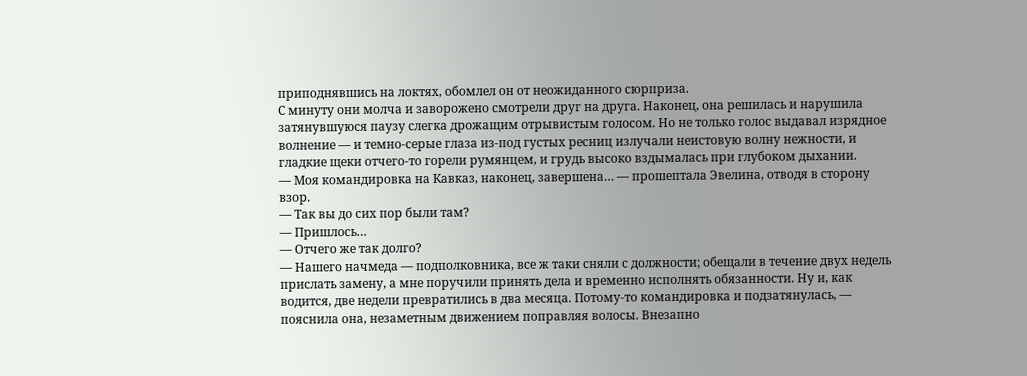приподнявшись на локтях, обомлел он от неожиданного сюрприза.
С минуту они молча и заворожено смотрели друг на друга. Наконец, она решилась и нарушила затянувшуюся паузу слегка дрожащим отрывистым голосом. Но не только голос выдавал изрядное волнение — и темно-серые глаза из-под густых ресниц излучали неистовую волну нежности, и гладкие щеки отчего-то горели румянцем, и грудь высоко вздымалась при глубоком дыхании.
— Моя командировка на Кавказ, наконец, завершена… — прошептала Эвелина, отводя в сторону взор.
— Так вы до сих пор были там?
— Пришлось…
— Отчего же так долго?
— Нашего начмеда — подполковника, все ж таки сняли с должности; обещали в течение двух недель прислать замену, а мне поручили принять дела и временно исполнять обязанности. Ну и, как водится, две недели превратились в два месяца. Потому-то командировка и подзатянулась, — пояснила она, незаметным движением поправляя волосы. Внезапно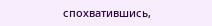спохватившись,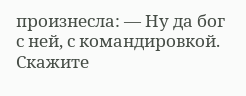произнесла: — Ну да бог с ней, с командировкой. Скажите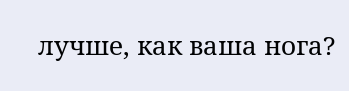лучше, как ваша нога?